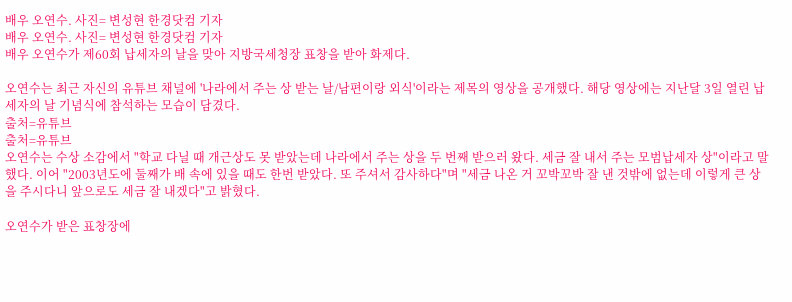배우 오연수. 사진= 변성현 한경닷컴 기자
배우 오연수. 사진= 변성현 한경닷컴 기자
배우 오연수가 제60회 납세자의 날을 맞아 지방국세청장 표창을 받아 화제다.

오연수는 최근 자신의 유튜브 채널에 '나라에서 주는 상 받는 날/남편이랑 외식'이라는 제목의 영상을 공개했다. 해당 영상에는 지난달 3일 열린 납세자의 날 기념식에 참석하는 모습이 담겼다.
출처=유튜브
출처=유튜브
오연수는 수상 소감에서 "학교 다닐 때 개근상도 못 받았는데 나라에서 주는 상을 두 번째 받으러 왔다. 세금 잘 내서 주는 모범납세자 상"이라고 말했다. 이어 "2003년도에 둘째가 배 속에 있을 때도 한번 받았다. 또 주셔서 감사하다"며 "세금 나온 거 꼬박꼬박 잘 낸 것밖에 없는데 이렇게 큰 상을 주시다니 앞으로도 세금 잘 내겠다"고 밝혔다.

오연수가 받은 표창장에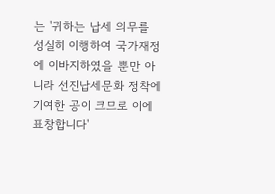는 '귀하는 납세 의무를 성실히 이행하여 국가재정에 이바지하였을 뿐만 아니라 선진납세문화 정착에 기여한 공이 크므로 이에 표창합니다'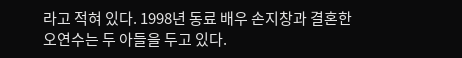라고 적혀 있다. 1998년 동료 배우 손지창과 결혼한 오연수는 두 아들을 두고 있다.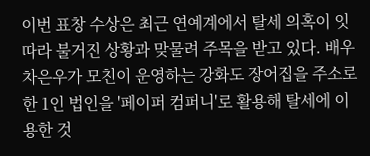이번 표창 수상은 최근 연예계에서 탈세 의혹이 잇따라 불거진 상황과 맞물려 주목을 받고 있다. 배우 차은우가 모친이 운영하는 강화도 장어집을 주소로 한 1인 법인을 '페이퍼 컴퍼니'로 활용해 탈세에 이용한 것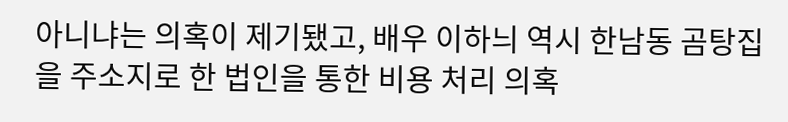아니냐는 의혹이 제기됐고, 배우 이하늬 역시 한남동 곰탕집을 주소지로 한 법인을 통한 비용 처리 의혹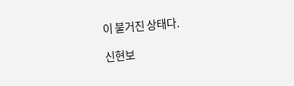이 불거진 상태다.

신현보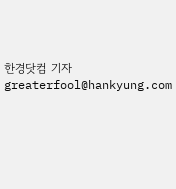한경닷컴 기자 greaterfool@hankyung.com